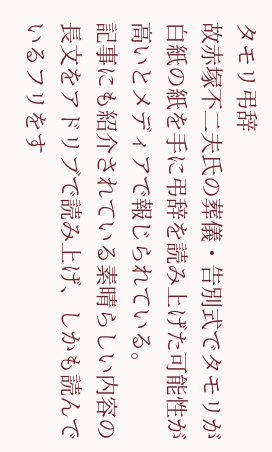タモリ弔辞
故赤塚不二夫氏の葬儀・告別式でタモリが白紙の紙を手に弔辞を読み上げた可能性が高いとメディアで報じられている。
記事にも紹介されている素晴らしい内容の長文をアドリブで読み上げ、しかも読んでいるフリをす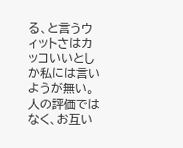る、と言うウィットさはカッコいいとしか私には言いようが無い。
人の評価ではなく、お互い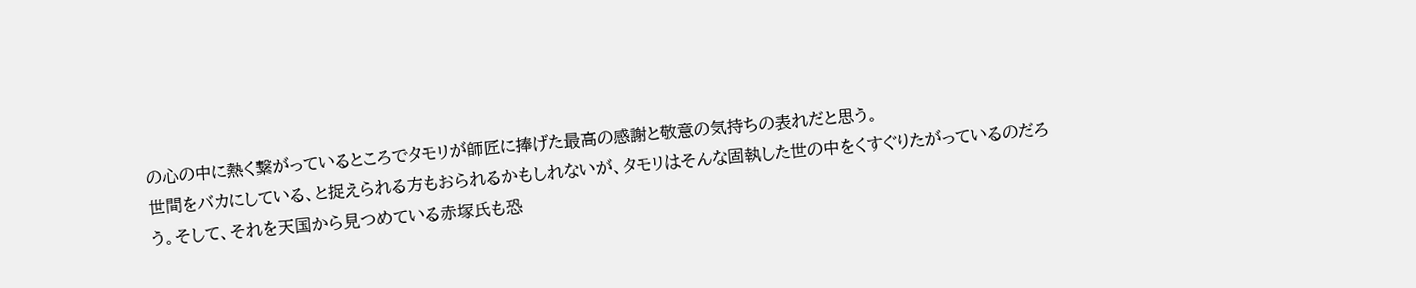の心の中に熱く繋がっているところでタモリが師匠に捧げた最高の感謝と敬意の気持ちの表れだと思う。
世間をバカにしている、と捉えられる方もおられるかもしれないが、タモリはそんな固執した世の中をくすぐりたがっているのだろう。そして、それを天国から見つめている赤塚氏も恐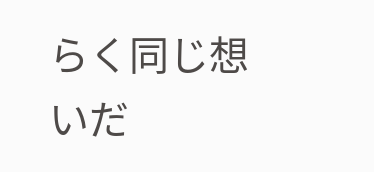らく同じ想いだ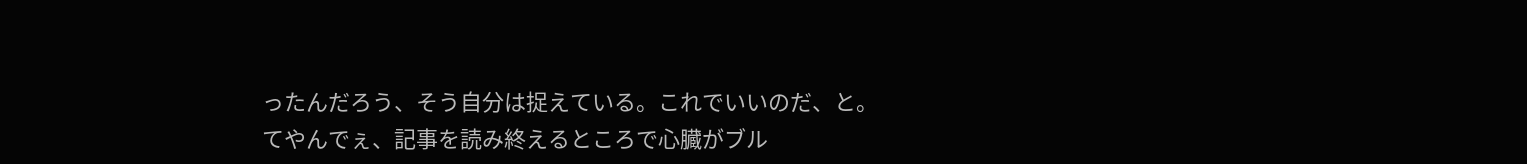ったんだろう、そう自分は捉えている。これでいいのだ、と。
てやんでぇ、記事を読み終えるところで心臓がブル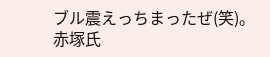ブル震えっちまったぜ(笑)。
赤塚氏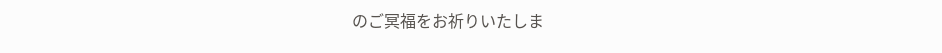のご冥福をお祈りいたしま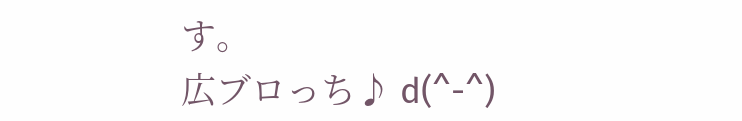す。
広ブロっち♪ d(^-^)